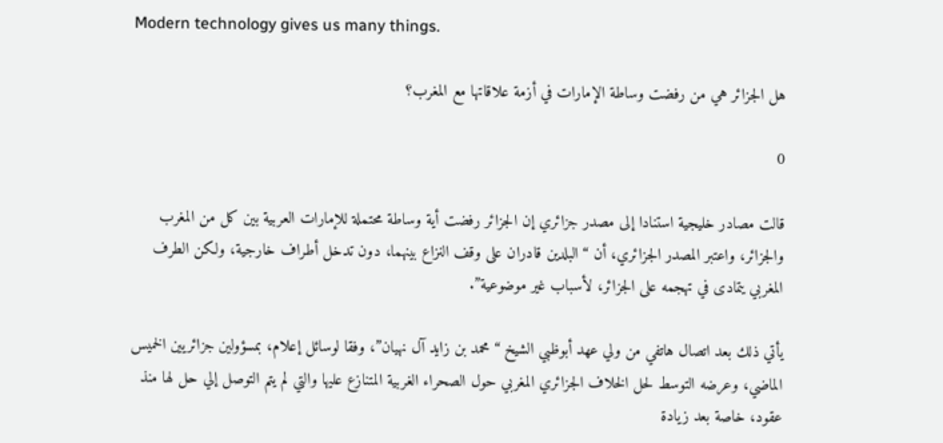Modern technology gives us many things.

هل الجزائر هي من رفضت وساطة الإمارات في أزمة علاقاتها مع المغرب؟

0

قالت مصادر خليجية استنادا إلى مصدر جزائري إن الجزائر رفضت أية وساطة محتملة للإمارات العربية بين كل من المغرب والجزائر، واعتبر المصدر الجزائري، أن “البلدين قادران على وقف النزاع بينهما، دون تدخل أطراف خارجية، ولكن الطرف المغربي يتمادى في تهجمه على الجزائر، لأسباب غير موضوعية”.

يأتي ذلك بعد اتصال هاتفي من ولي عهد أبوظبي الشيخ “محمد بن زايد آل نهيان”، وفقا لوسائل إعلام، بمسؤولين جزائريين الخميس الماضي، وعرضه التوسط لحل الخلاف الجزائري المغربي حول الصحراء الغربية المتنازع عليها والتي لم يتم التوصل إلي حل لها منذ عقود، خاصة بعد زيادة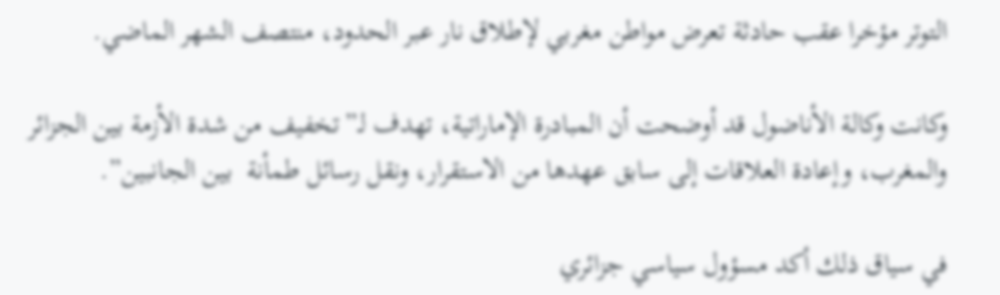التوتر مؤخرا عقب حادثة تعرض مواطن مغربي لإطلاق نار عبر الحدود، منتصف الشهر الماضي.

وكانت وكالة الأناضول قد أوضحت أن المبادرة الإماراتية، تهدف لـ”تخفيف من شدة الأزمة بين الجزائر والمغرب، وإعادة العلاقات إلى سابق عهدها من الاستقرار، ونقل رسائل طمأنة  بين الجانبين”.

في سياق ذلك أكد مسؤول سياسي جزائري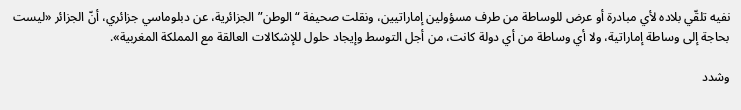نفيه تلقّي بلاده لأي مبادرة أو عرض للوساطة من طرف مسؤولين إماراتيين، ونقلت صحيفة “الوطن” الجزائرية، عن دبلوماسي جزائري، أنّ الجزائر «ليست بحاجة إلى وساطة إماراتية، ولا أي وساطة من أي دولة كانت، من أجل التوسط وإيجاد حلول للإشكالات العالقة مع المملكة المغربية».

وشدد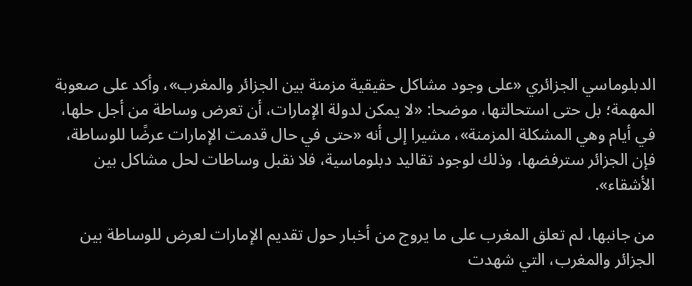الدبلوماسي الجزائري «على وجود مشاكل حقيقية مزمنة بين الجزائر والمغرب»، وأكد على صعوبة المهمة؛ بل حتى استحالتها، موضحا: «لا يمكن لدولة الإمارات، أن تعرض وساطة من أجل حلها، في أيام وهي المشكلة المزمنة»، مشيرا إلى أنه «حتى في حال قدمت الإمارات عرضًا للوساطة، فإن الجزائر سترفضها، وذلك لوجود تقاليد دبلوماسية، فلا نقبل وساطات لحل مشاكل بين الأشقاء».

من جانبها، لم تعلق المغرب على ما يروج من أخبار حول تقديم الإمارات لعرض للوساطة بين الجزائر والمغرب، التي شهدت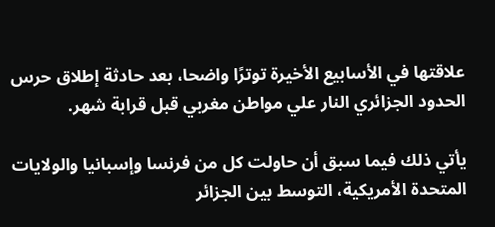علاقتها في الأسابيع الأخيرة توترًا واضحا، بعد حادثة إطلاق حرس الحدود الجزائري النار علي مواطن مغربي قبل قرابة شهر.

يأتي ذلك فيما سبق أن حاولت كل من فرنسا وإسبانيا والولايات المتحدة الأمريكية، التوسط بين الجزائر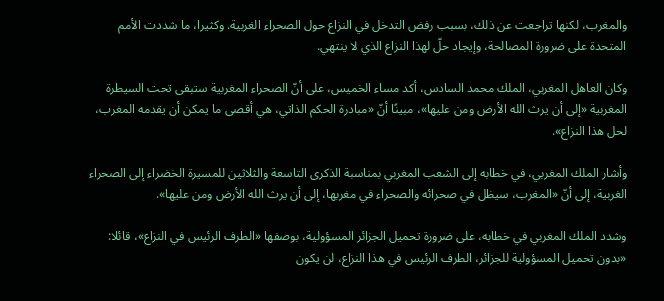والمغرب، لكنها تراجعت عن ذلك، بسبب رفض التدخل في النزاع حول الصحراء الغربية. وكثيرا، ما شددت الأمم المتحدة على ضرورة المصالحة، وإيجاد حلّ لهذا النزاع الذي لا ينتهي.

وكان العاهل المغربي، الملك محمد السادس، أكد مساء الخميس، على أنّ الصحراء المغربية ستبقى تحت السيطرة المغربية «إلى أن يرث الله الأرض ومن عليها»، مبينًا أنّ «مبادرة الحكم الذاتي، هي أقصى ما يمكن أن يقدمه المغرب، لحل هذا النزاع».

وأشار الملك المغربي، في خطابه إلى الشعب المغربي بمناسبة الذكرى التاسعة والثلاثين للمسيرة الخضراء إلى الصحراء الغربية، إلى أنّ «المغرب، سيظل في صحرائه والصحراء في مغربها، إلى أن يرث الله الأرض ومن عليها».

وشدد الملك المغربي في خطابه، على ضرورة تحميل الجزائر المسؤولية، بوصفها «الطرف الرئيس في النزاع»، قائلا: «بدون تحميل المسؤولية للجزائر، الطرف الرئيس في هذا النزاع، لن يكون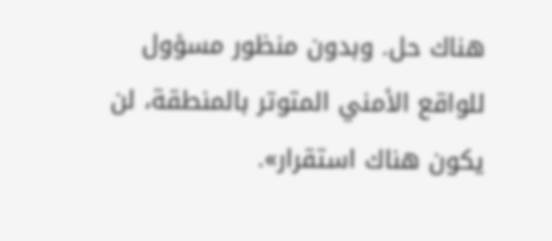هناك حل. وبدون منظور مسؤول للواقع الأمني المتوتر بالمنطقة، لن يكون هناك استقرار».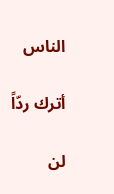الناس

أترك ردّاً

لن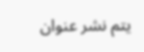يتم نشر عنوان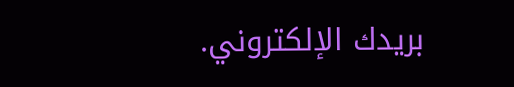بريدك الإلكتروني.